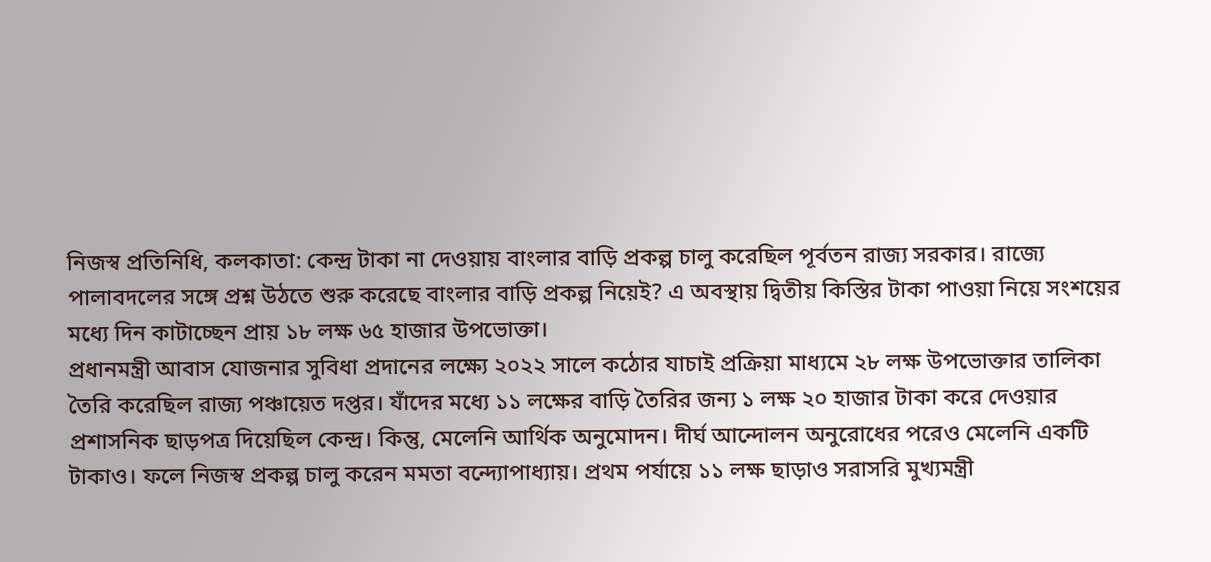নিজস্ব প্রতিনিধি, কলকাতা: কেন্দ্র টাকা না দেওয়ায় বাংলার বাড়ি প্রকল্প চালু করেছিল পূর্বতন রাজ্য সরকার। রাজ্যে পালাবদলের সঙ্গে প্রশ্ন উঠতে শুরু করেছে বাংলার বাড়ি প্রকল্প নিয়েই? এ অবস্থায় দ্বিতীয় কিস্তির টাকা পাওয়া নিয়ে সংশয়ের মধ্যে দিন কাটাচ্ছেন প্রায় ১৮ লক্ষ ৬৫ হাজার উপভোক্তা।
প্রধানমন্ত্রী আবাস যোজনার সুবিধা প্রদানের লক্ষ্যে ২০২২ সালে কঠোর যাচাই প্রক্রিয়া মাধ্যমে ২৮ লক্ষ উপভোক্তার তালিকা তৈরি করেছিল রাজ্য পঞ্চায়েত দপ্তর। যাঁদের মধ্যে ১১ লক্ষের বাড়ি তৈরির জন্য ১ লক্ষ ২০ হাজার টাকা করে দেওয়ার প্রশাসনিক ছাড়পত্র দিয়েছিল কেন্দ্র। কিন্তু, মেলেনি আর্থিক অনুমোদন। দীর্ঘ আন্দোলন অনুরোধের পরেও মেলেনি একটি টাকাও। ফলে নিজস্ব প্রকল্প চালু করেন মমতা বন্দ্যোপাধ্যায়। প্রথম পর্যায়ে ১১ লক্ষ ছাড়াও সরাসরি মুখ্যমন্ত্রী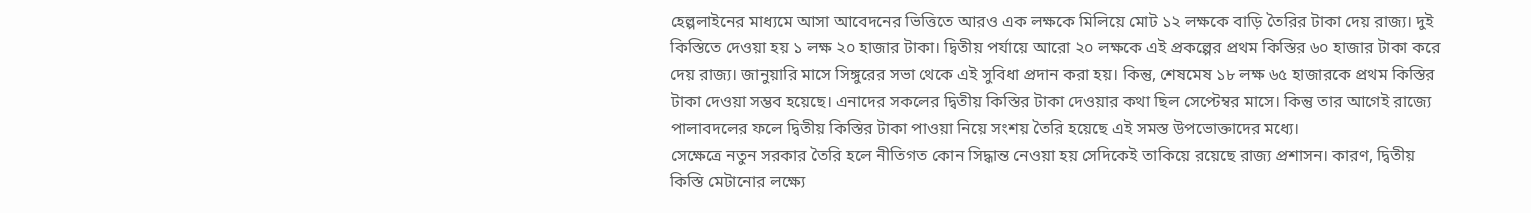হেল্পলাইনের মাধ্যমে আসা আবেদনের ভিত্তিতে আরও এক লক্ষকে মিলিয়ে মোট ১২ লক্ষকে বাড়ি তৈরির টাকা দেয় রাজ্য। দুই কিস্তিতে দেওয়া হয় ১ লক্ষ ২০ হাজার টাকা। দ্বিতীয় পর্যায়ে আরো ২০ লক্ষকে এই প্রকল্পের প্রথম কিস্তির ৬০ হাজার টাকা করে দেয় রাজ্য। জানুয়ারি মাসে সিঙ্গুরের সভা থেকে এই সুবিধা প্রদান করা হয়। কিন্তু, শেষমেষ ১৮ লক্ষ ৬৫ হাজারকে প্রথম কিস্তির টাকা দেওয়া সম্ভব হয়েছে। এনাদের সকলের দ্বিতীয় কিস্তির টাকা দেওয়ার কথা ছিল সেপ্টেম্বর মাসে। কিন্তু তার আগেই রাজ্যে পালাবদলের ফলে দ্বিতীয় কিস্তির টাকা পাওয়া নিয়ে সংশয় তৈরি হয়েছে এই সমস্ত উপভোক্তাদের মধ্যে।
সেক্ষেত্রে নতুন সরকার তৈরি হলে নীতিগত কোন সিদ্ধান্ত নেওয়া হয় সেদিকেই তাকিয়ে রয়েছে রাজ্য প্রশাসন। কারণ, দ্বিতীয় কিস্তি মেটানোর লক্ষ্যে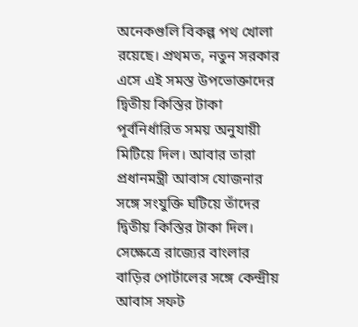অনেকগুলি বিকল্প পথ খোলা রয়েছে। প্রথমত, নতুন সরকার এসে এই সমস্ত উপভোক্তাদের দ্বিতীয় কিস্তির টাকা পূর্বনির্ধারিত সময় অনুযায়ী মিটিয়ে দিল। আবার তারা প্রধানমন্ত্রী আবাস যোজনার সঙ্গে সংযুক্তি ঘটিয়ে তাঁদের দ্বিতীয় কিস্তির টাকা দিল। সেক্ষেত্রে রাজ্যের বাংলার বাড়ির পোর্টালের সঙ্গে কেন্দ্রীয় আবাস সফট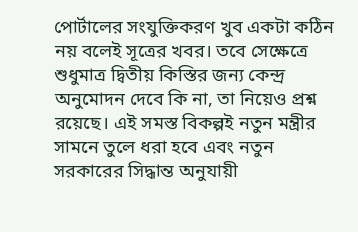পোর্টালের সংযুক্তিকরণ খুব একটা কঠিন নয় বলেই সূত্রের খবর। তবে সেক্ষেত্রে শুধুমাত্র দ্বিতীয় কিস্তির জন্য কেন্দ্র অনুমোদন দেবে কি না, তা নিয়েও প্রশ্ন রয়েছে। এই সমস্ত বিকল্পই নতুন মন্ত্রীর সামনে তুলে ধরা হবে এবং নতুন সরকারের সিদ্ধান্ত অনুযায়ী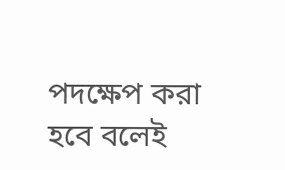পদক্ষেপ করা হবে বলেই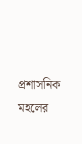প্রশাসনিক মহলের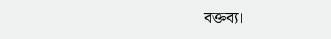বক্তব্য।